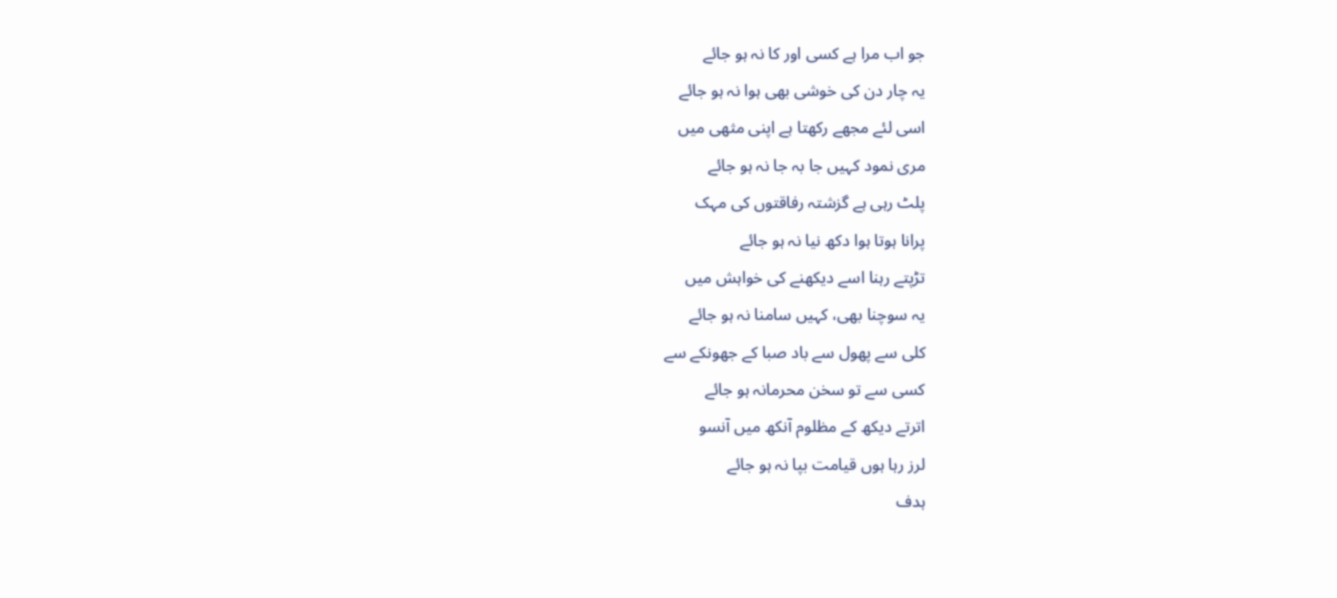جو اب مرا ہے کسی اور کا نہ ہو جائے
یہ چار دن کی خوشی بھی ہوا نہ ہو جائے
اسی لئے مجھے رکھتا ہے اپنی مثھی میں
مری نمود کہیں جا بہ جا نہ ہو جائے
پلٹ رہی ہے گزشتہ رفاقتوں کی مہک
پرانا ہوتا ہوا دکھ نیا نہ ہو جائے
تڑپتے رہنا اسے دیکھنے کی خواہش میں
یہ سوچنا بھی، کہیں سامنا نہ ہو جائے
کلی سے پھول سے باد صبا کے جھونکے سے
کسی سے تو سخن محرمانہ ہو جائے
اترتے دیکھ کے مظلوم آنکھ میں آنسو
لرز رہا ہوں قیامت بپا نہ ہو جائے
ہدف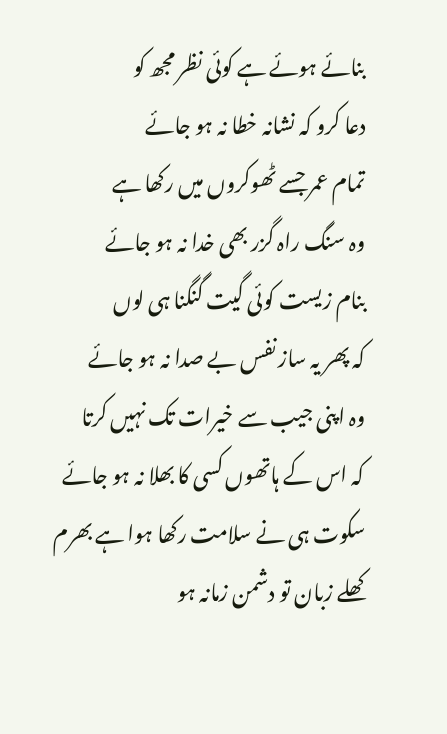بنائے ہوئے ہے کوئی نظر مجھ کو
دعا کرو کہ نشانہ خطا نہ ہو جائے
تمام عمر جسے ٹھوکروں میں رکھا ہے
وہ سنگ راہ گزر بھی خدا نہ ہو جائے
بنام زیست کوئی گیت گنگنا ہی لوں
کہ پھر یہ ساز نفس بے صدا نہ ہو جائے
وہ اپنی جیب سے خیرات تک نہیں کرتا
کہ اس کے ہاتھوں کسی کا بھلا نہ ہو جائے
سکوت ہی نے سلامت رکھا ہوا ہے بھرم
کھلے زبان تو دشمن زمانہ ہو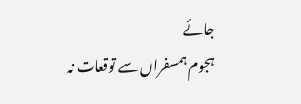جائے
ہجوم ہمسفراں سے توقعات نہ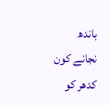باندھ
نجانے کون کدھر کو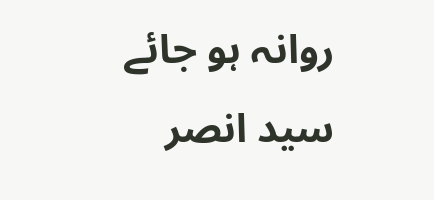روانہ ہو جائے
سید انصر